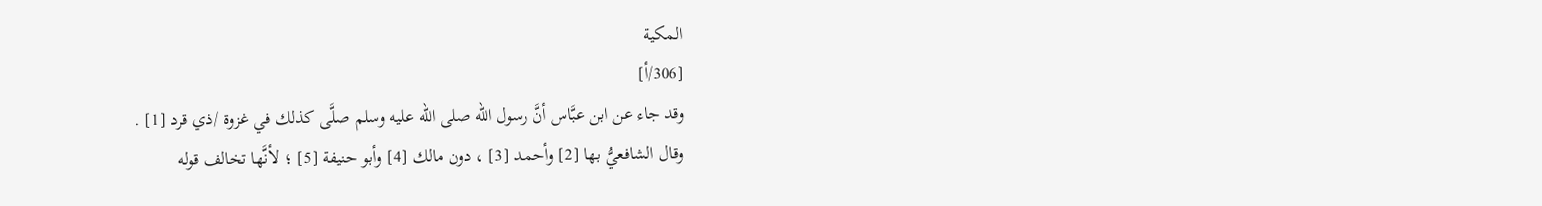المكية
[306/أ]
وقد جاء عن ابن عبَّاس أنَّ رسول الله صلى الله عليه وسلم صلَّى كذلك في غزوة /ذي قرد [1] .
وقال الشافعيُّ بها [2] وأحمد [3] ، دون مالك [4] وأبو حنيفة [5] ؛ لأنَّها تخالف قوله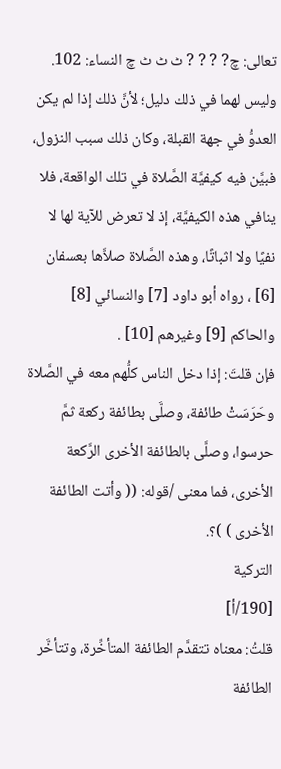تعالى: چ? ? ? ? ٹ ٹ ٹ چ النساء: 102.
وليس لهما في ذلك دليل؛ لأنَّ ذلك إذا لم يكن العدوُّ في جهة القبلة، وكان ذلك سبب النزول، فبيَّن فيه كيفيَّة الصَّلاة في تلك الواقعة، فلا ينافي هذه الكيفيَّة، إذ لا تعرض للآية لها لا نفيًا ولا اثباتًا، وهذه الصَّلاة صلاَّها بعسفان [6] ، رواه أبو داود [7] والنسائي [8] والحاكم [9] وغيرهم [10] .
فإن قلتَ: إذا دخل الناس كلُّهم معه في الصَّلاة وحَرَسَتْ طائفة، وصلَّى بطائفة ركعة ثمَّ حرسوا، وصلَّى بالطائفة الأخرى الرَّكعة الأخرى، فما معنى /قوله: (( وأتت الطائفة الأخرى ) )؟.
التركية
[190/أ]
قلتُ: معناه تتقدَّم الطائفة المتأخِّرة، وتتأخَّر الطائفة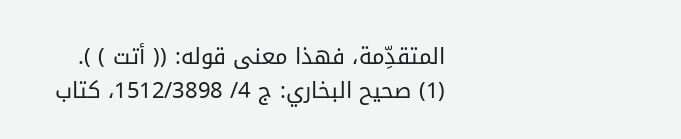المتقدِّمة، فهذا معنى قوله: (( أتت ) ).
(1) صحيح البخاري: ج 4/ 1512/3898، كتاب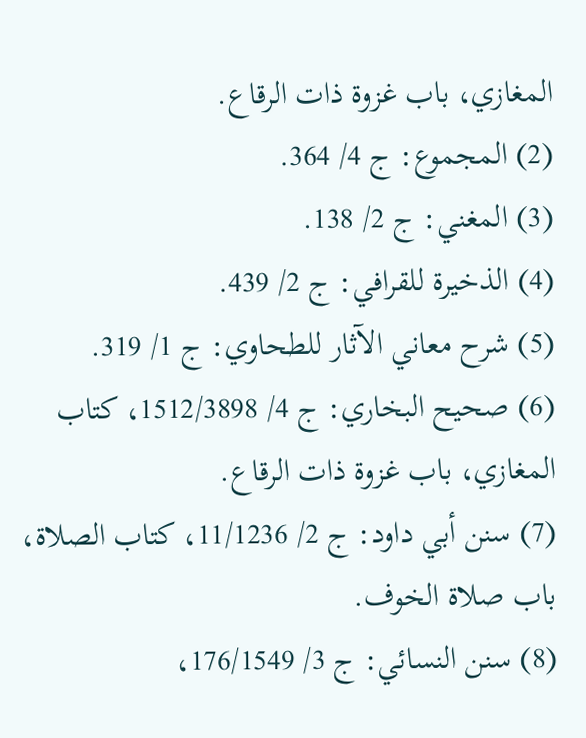المغازي، باب غزوة ذات الرقاع.
(2) المجموع: ج 4/ 364.
(3) المغني: ج 2/ 138.
(4) الذخيرة للقرافي: ج 2/ 439.
(5) شرح معاني الآثار للطحاوي: ج 1/ 319.
(6) صحيح البخاري: ج 4/ 1512/3898، كتاب المغازي، باب غزوة ذات الرقاع.
(7) سنن أبي داود: ج 2/ 11/1236، كتاب الصلاة، باب صلاة الخوف.
(8) سنن النسائي: ج 3/ 176/1549،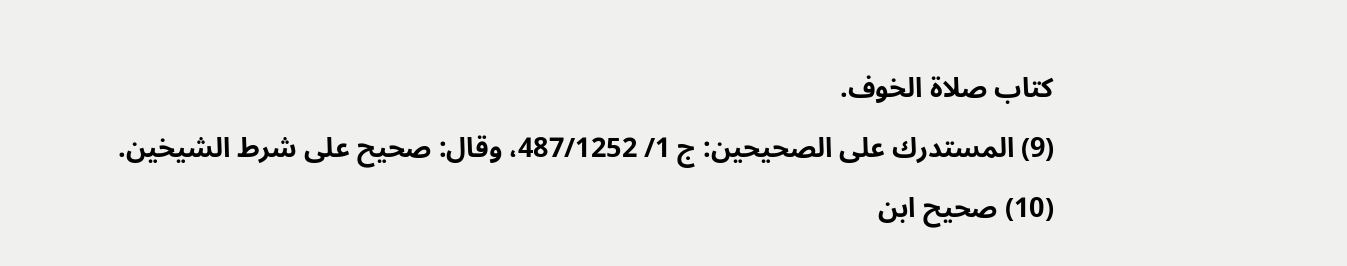كتاب صلاة الخوف.
(9) المستدرك على الصحيحين: ج 1/ 487/1252، وقال: صحيح على شرط الشيخين.
(10) صحيح ابن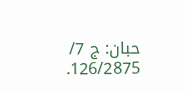حبان: ج 7/ 126/2875.